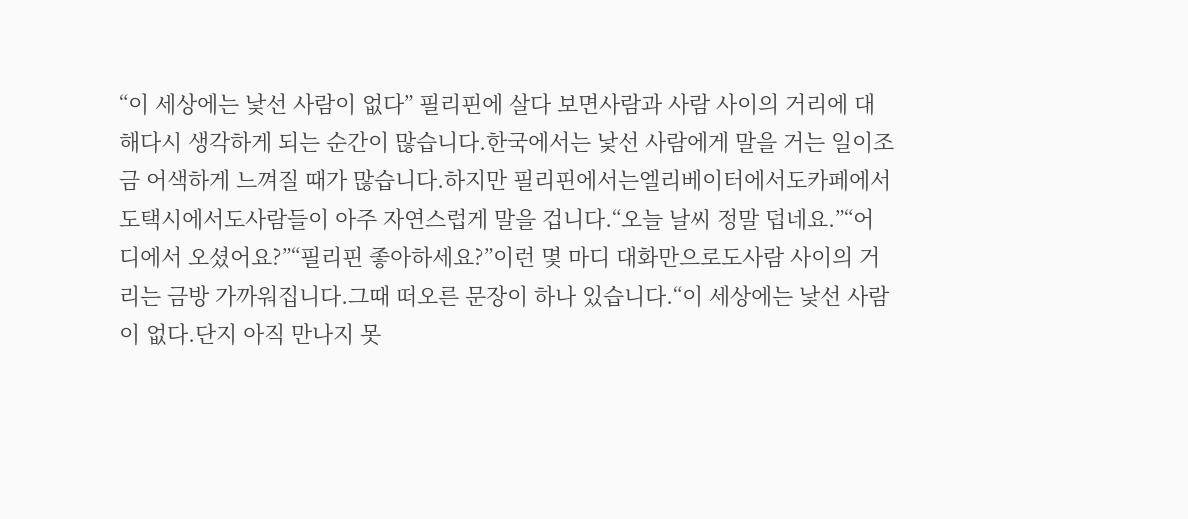“이 세상에는 낯선 사람이 없다” 필리핀에 살다 보면사람과 사람 사이의 거리에 대해다시 생각하게 되는 순간이 많습니다.한국에서는 낯선 사람에게 말을 거는 일이조금 어색하게 느껴질 때가 많습니다.하지만 필리핀에서는엘리베이터에서도카페에서도택시에서도사람들이 아주 자연스럽게 말을 겁니다.“오늘 날씨 정말 덥네요.”“어디에서 오셨어요?”“필리핀 좋아하세요?”이런 몇 마디 대화만으로도사람 사이의 거리는 금방 가까워집니다.그때 떠오른 문장이 하나 있습니다.“이 세상에는 낯선 사람이 없다.단지 아직 만나지 못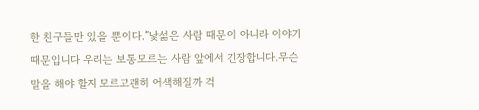한 친구들만 있을 뿐이다.”낯섦은 사람 때문이 아니라 이야기 때문입니다 우리는 보통모르는 사람 앞에서 긴장합니다.무슨 말을 해야 할지 모르고괜히 어색해질까 걱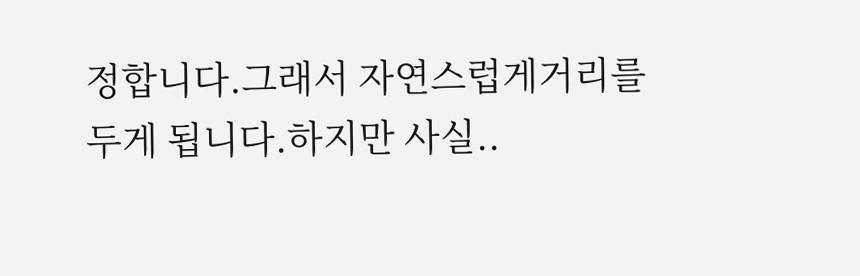정합니다.그래서 자연스럽게거리를 두게 됩니다.하지만 사실..